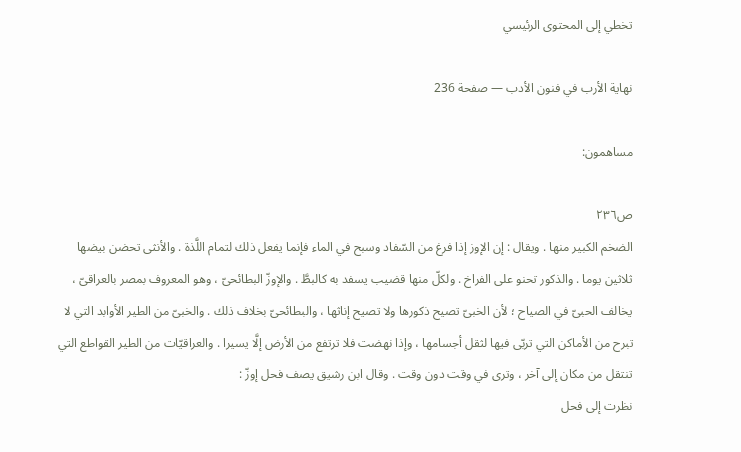تخطي إلى المحتوى الرئيسي

نهاية الأرب في فنون الأدب — صفحة 236

مساهمون:

ص٢٣٦
الضخم الكبير منها . ويقال : إن الإوز إذا فرغ من السّفاد وسبح في الماء فإنما يفعل ذلك لتمام اللَّذة . والأنثى تحضن بيضها ثلاثين يوما . والذكور تحنو على الفراخ . ولكلّ منها قضيب يسفد به كالبطَّ . والإوزّ البطائحىّ ، وهو المعروف بمصر بالعراقىّ ، يخالف الحبىّ في الصياح ؛ لأن الخبىّ تصيح ذكورها ولا تصيح إناثها ، والبطائحىّ بخلاف ذلك . والخبىّ من الطير الأوابد التي لا تبرح من الأماكن التي تربّى فيها لثقل أجسامها ، وإذا نهضت فلا ترتفع من الأرض إلَّا يسيرا . والعراقيّات من الطير القواطع التي تنتقل من مكان إلى آخر ، وترى في وقت دون وقت . وقال ابن رشيق يصف فحل إوزّ :
نظرت إلى فحل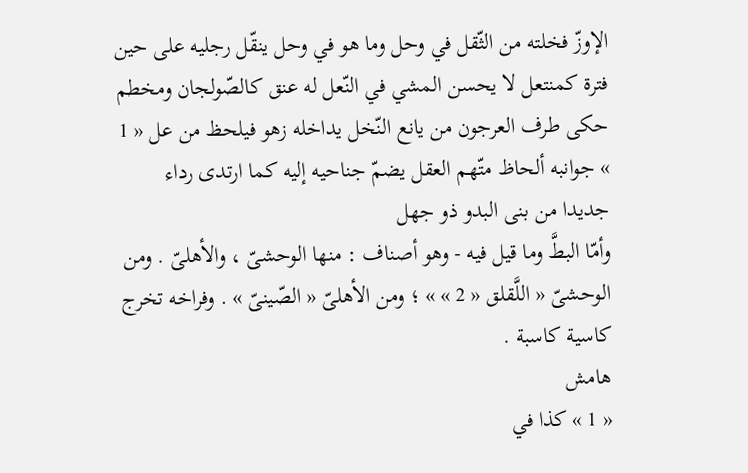الإوزّ فخلته من الثّقل في وحل وما هو في وحل ينقّل رجليه على حين فترة كمنتعل لا يحسن المشي في النّعل له عنق كالصّولجان ومخطم حكى طرف العرجون من يانع النّخل يداخله زهو فيلحظ من عل « 1 » جوانبه ألحاظ متّهم العقل يضمّ جناحيه إليه كما ارتدى رداء جديدا من بنى البدو ذو جهل
وأمّا البطَّ وما قيل فيه - وهو أصناف : منها الوحشىّ ، والأهلىّ . ومن الوحشىّ « اللَّقلق « 2 » » ؛ ومن الأهلىّ « الصّينىّ » . وفراخه تخرج كاسية كاسبة .
هامش
« 1 » كذا في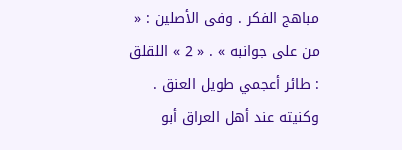مباهج الفكر . وفى الأصلين : « من على جوانبه » . « 2 » اللقلق : طائر أعجمي طويل العنق . وكنيته عند أهل العراق أبو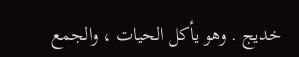خديج . وهو يأكل الحيات ، والجمع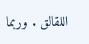اللقالق . وربما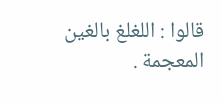قالوا : اللغلغ بالغين المعجمة .